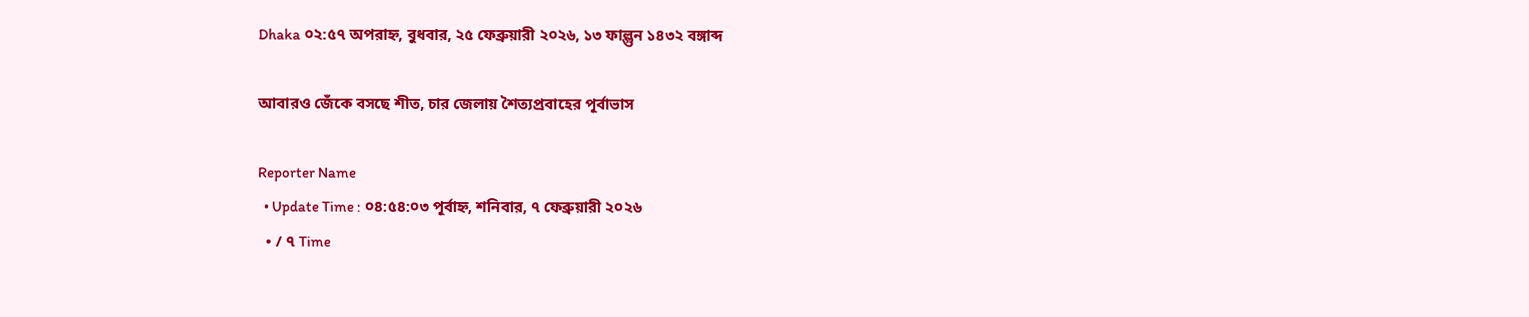Dhaka ০২:৫৭ অপরাহ্ন, বুধবার, ২৫ ফেব্রুয়ারী ২০২৬, ১৩ ফাল্গুন ১৪৩২ বঙ্গাব্দ

আবারও জেঁকে বসছে শীত, চার জেলায় শৈত্যপ্রবাহের পূর্বাভাস

Reporter Name
  • Update Time : ০৪:৫৪:০৩ পূর্বাহ্ন, শনিবার, ৭ ফেব্রুয়ারী ২০২৬
  • / ৭ Time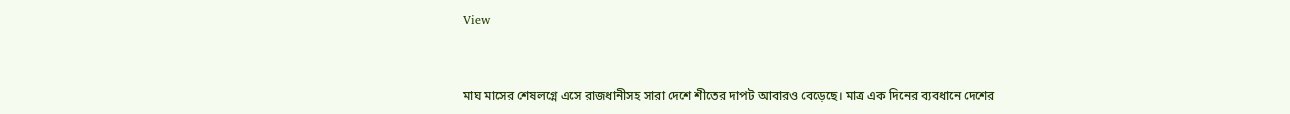View


মাঘ মাসের শেষলগ্নে এসে রাজধানীসহ সারা দেশে শীতের দাপট আবারও বেড়েছে। মাত্র এক দিনের ব্যবধানে দেশের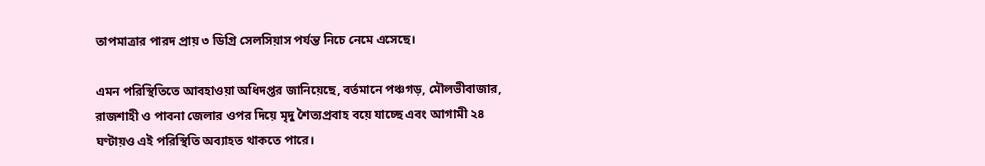তাপমাত্রার পারদ প্রায় ৩ ডিগ্রি সেলসিয়াস পর্যন্ত নিচে নেমে এসেছে।

এমন পরিস্থিতিতে আবহাওয়া অধিদপ্তর জানিয়েছে, বর্তমানে পঞ্চগড়, মৌলভীবাজার, রাজশাহী ও পাবনা জেলার ওপর দিয়ে মৃদু শৈত্যপ্রবাহ বয়ে যাচ্ছে এবং আগামী ২৪ ঘণ্টায়ও এই পরিস্থিতি অব্যাহত থাকতে পারে।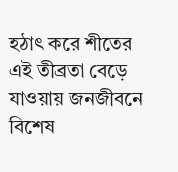হঠাৎ করে শীতের এই তীব্রতা বেড়ে যাওয়ায় জনজীবনে বিশেষ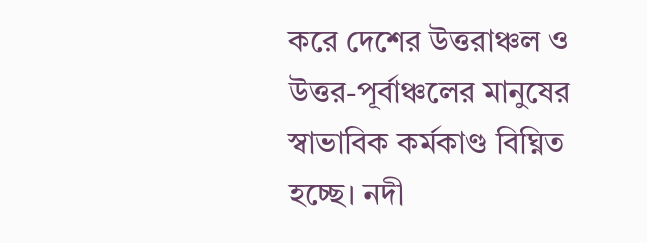করে দেশের উত্তরাঞ্চল ও উত্তর-পূর্বাঞ্চলের মানুষের স্বাভাবিক কর্মকাণ্ড বিঘ্নিত হচ্ছে। নদী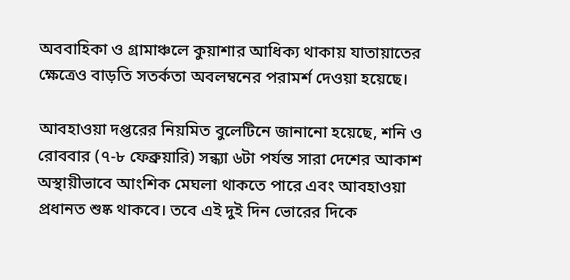অববাহিকা ও গ্রামাঞ্চলে কুয়াশার আধিক্য থাকায় যাতায়াতের ক্ষেত্রেও বাড়তি সতর্কতা অবলম্বনের পরামর্শ দেওয়া হয়েছে।

আবহাওয়া দপ্তরের নিয়মিত বুলেটিনে জানানো হয়েছে, শনি ও রোববার (৭-৮ ফেব্রুয়ারি) সন্ধ্যা ৬টা পর্যন্ত সারা দেশের আকাশ অস্থায়ীভাবে আংশিক মেঘলা থাকতে পারে এবং আবহাওয়া প্রধানত শুষ্ক থাকবে। তবে এই দুই দিন ভোরের দিকে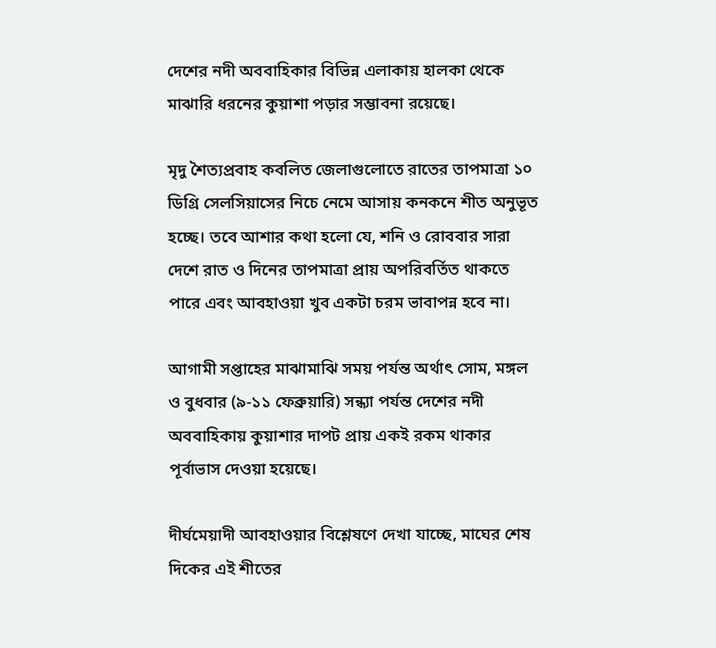দেশের নদী অববাহিকার বিভিন্ন এলাকায় হালকা থেকে মাঝারি ধরনের কুয়াশা পড়ার সম্ভাবনা রয়েছে।

মৃদু শৈত্যপ্রবাহ কবলিত জেলাগুলোতে রাতের তাপমাত্রা ১০ ডিগ্রি সেলসিয়াসের নিচে নেমে আসায় কনকনে শীত অনুভূত হচ্ছে। তবে আশার কথা হলো যে, শনি ও রোববার সারা দেশে রাত ও দিনের তাপমাত্রা প্রায় অপরিবর্তিত থাকতে পারে এবং আবহাওয়া খুব একটা চরম ভাবাপন্ন হবে না।

আগামী সপ্তাহের মাঝামাঝি সময় পর্যন্ত অর্থাৎ সোম, মঙ্গল ও বুধবার (৯-১১ ফেব্রুয়ারি) সন্ধ্যা পর্যন্ত দেশের নদী অববাহিকায় কুয়াশার দাপট প্রায় একই রকম থাকার পূর্বাভাস দেওয়া হয়েছে।

দীর্ঘমেয়াদী আবহাওয়ার বিশ্লেষণে দেখা যাচ্ছে, মাঘের শেষ দিকের এই শীতের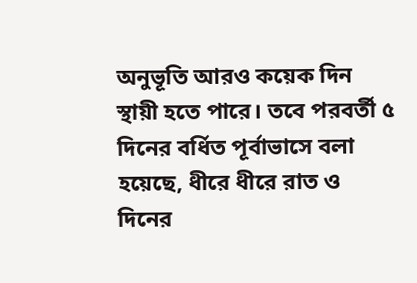অনুভূতি আরও কয়েক দিন স্থায়ী হতে পারে। তবে পরবর্তী ৫ দিনের বর্ধিত পূর্বাভাসে বলা হয়েছে, ধীরে ধীরে রাত ও দিনের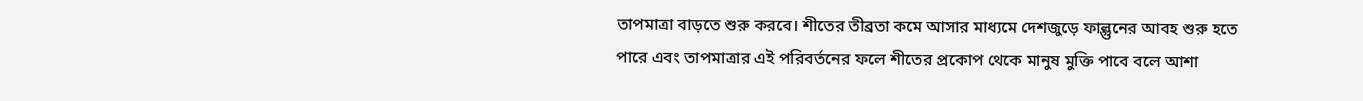তাপমাত্রা বাড়তে শুরু করবে। শীতের তীব্রতা কমে আসার মাধ্যমে দেশজুড়ে ফাল্গুনের আবহ শুরু হতে পারে এবং তাপমাত্রার এই পরিবর্তনের ফলে শীতের প্রকোপ থেকে মানুষ মুক্তি পাবে বলে আশা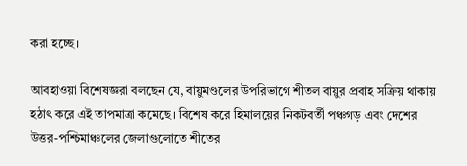করা হচ্ছে।

আবহাওয়া বিশেষজ্ঞরা বলছেন যে, বায়ুমণ্ডলের উপরিভাগে শীতল বায়ুর প্রবাহ সক্রিয় থাকায় হঠাৎ করে এই তাপমাত্রা কমেছে। বিশেষ করে হিমালয়ের নিকটবর্তী পঞ্চগড় এবং দেশের উত্তর-পশ্চিমাঞ্চলের জেলাগুলোতে শীতের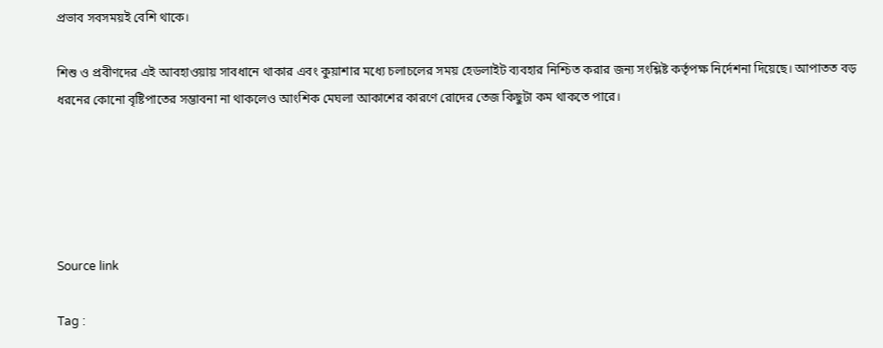প্রভাব সবসময়ই বেশি থাকে।

শিশু ও প্রবীণদের এই আবহাওয়ায় সাবধানে থাকার এবং কুয়াশার মধ্যে চলাচলের সময় হেডলাইট ব্যবহার নিশ্চিত করার জন্য সংশ্লিষ্ট কর্তৃপক্ষ নির্দেশনা দিয়েছে। আপাতত বড় ধরনের কোনো বৃষ্টিপাতের সম্ভাবনা না থাকলেও আংশিক মেঘলা আকাশের কারণে রোদের তেজ কিছুটা কম থাকতে পারে।





Source link

Tag :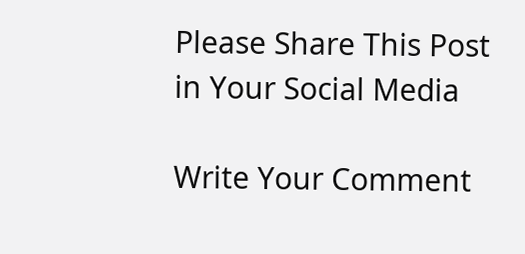Please Share This Post in Your Social Media

Write Your Comment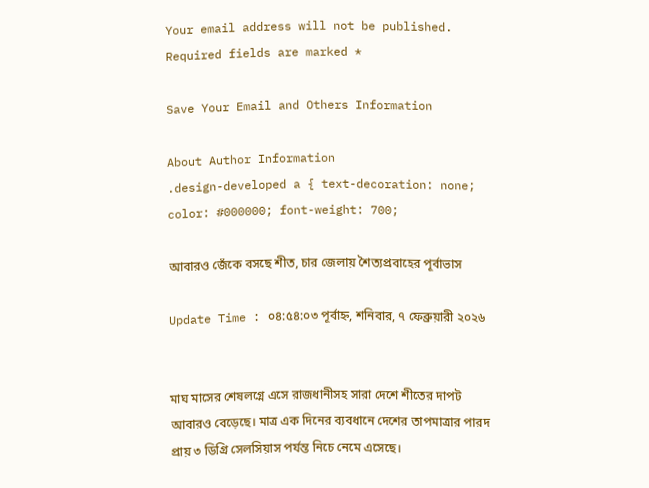Your email address will not be published. Required fields are marked *

Save Your Email and Others Information

About Author Information
.design-developed a { text-decoration: none; color: #000000; font-weight: 700;

আবারও জেঁকে বসছে শীত, চার জেলায় শৈত্যপ্রবাহের পূর্বাভাস

Update Time : ০৪:৫৪:০৩ পূর্বাহ্ন, শনিবার, ৭ ফেব্রুয়ারী ২০২৬


মাঘ মাসের শেষলগ্নে এসে রাজধানীসহ সারা দেশে শীতের দাপট আবারও বেড়েছে। মাত্র এক দিনের ব্যবধানে দেশের তাপমাত্রার পারদ প্রায় ৩ ডিগ্রি সেলসিয়াস পর্যন্ত নিচে নেমে এসেছে।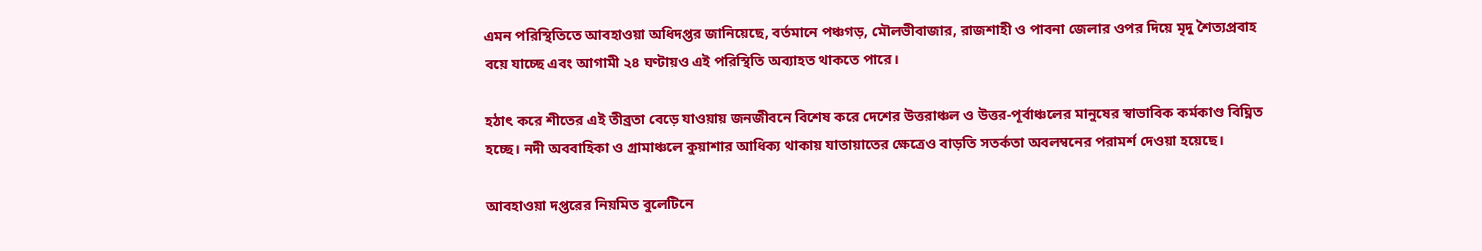এমন পরিস্থিতিতে আবহাওয়া অধিদপ্তর জানিয়েছে, বর্তমানে পঞ্চগড়, মৌলভীবাজার, রাজশাহী ও পাবনা জেলার ওপর দিয়ে মৃদু শৈত্যপ্রবাহ বয়ে যাচ্ছে এবং আগামী ২৪ ঘণ্টায়ও এই পরিস্থিতি অব্যাহত থাকতে পারে।

হঠাৎ করে শীতের এই তীব্রতা বেড়ে যাওয়ায় জনজীবনে বিশেষ করে দেশের উত্তরাঞ্চল ও উত্তর-পূর্বাঞ্চলের মানুষের স্বাভাবিক কর্মকাণ্ড বিঘ্নিত হচ্ছে। নদী অববাহিকা ও গ্রামাঞ্চলে কুয়াশার আধিক্য থাকায় যাতায়াতের ক্ষেত্রেও বাড়তি সতর্কতা অবলম্বনের পরামর্শ দেওয়া হয়েছে।

আবহাওয়া দপ্তরের নিয়মিত বুলেটিনে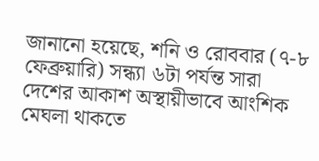জানানো হয়েছে, শনি ও রোববার (৭-৮ ফেব্রুয়ারি) সন্ধ্যা ৬টা পর্যন্ত সারা দেশের আকাশ অস্থায়ীভাবে আংশিক মেঘলা থাকতে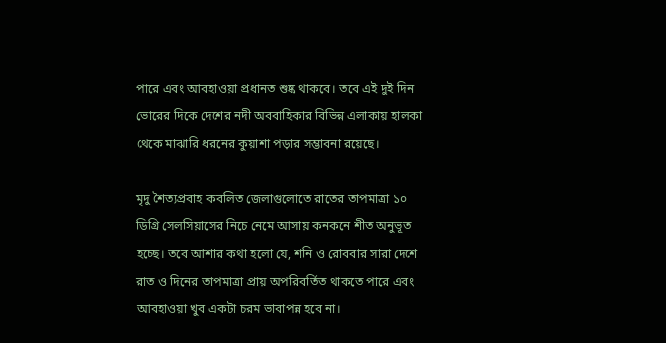পারে এবং আবহাওয়া প্রধানত শুষ্ক থাকবে। তবে এই দুই দিন ভোরের দিকে দেশের নদী অববাহিকার বিভিন্ন এলাকায় হালকা থেকে মাঝারি ধরনের কুয়াশা পড়ার সম্ভাবনা রয়েছে।

মৃদু শৈত্যপ্রবাহ কবলিত জেলাগুলোতে রাতের তাপমাত্রা ১০ ডিগ্রি সেলসিয়াসের নিচে নেমে আসায় কনকনে শীত অনুভূত হচ্ছে। তবে আশার কথা হলো যে, শনি ও রোববার সারা দেশে রাত ও দিনের তাপমাত্রা প্রায় অপরিবর্তিত থাকতে পারে এবং আবহাওয়া খুব একটা চরম ভাবাপন্ন হবে না।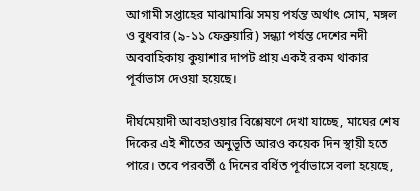আগামী সপ্তাহের মাঝামাঝি সময় পর্যন্ত অর্থাৎ সোম, মঙ্গল ও বুধবার (৯-১১ ফেব্রুয়ারি) সন্ধ্যা পর্যন্ত দেশের নদী অববাহিকায় কুয়াশার দাপট প্রায় একই রকম থাকার পূর্বাভাস দেওয়া হয়েছে।

দীর্ঘমেয়াদী আবহাওয়ার বিশ্লেষণে দেখা যাচ্ছে, মাঘের শেষ দিকের এই শীতের অনুভূতি আরও কয়েক দিন স্থায়ী হতে পারে। তবে পরবর্তী ৫ দিনের বর্ধিত পূর্বাভাসে বলা হয়েছে,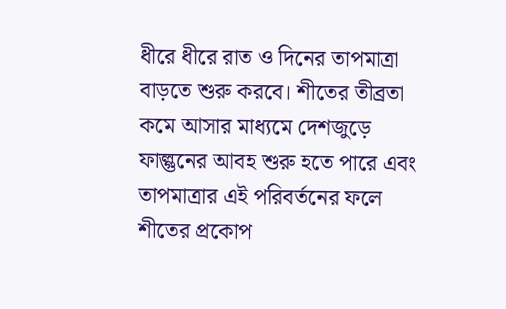ধীরে ধীরে রাত ও দিনের তাপমাত্রা বাড়তে শুরু করবে। শীতের তীব্রতা কমে আসার মাধ্যমে দেশজুড়ে ফাল্গুনের আবহ শুরু হতে পারে এবং তাপমাত্রার এই পরিবর্তনের ফলে শীতের প্রকোপ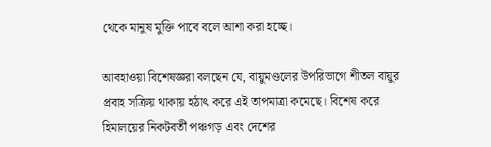থেকে মানুষ মুক্তি পাবে বলে আশা করা হচ্ছে।

আবহাওয়া বিশেষজ্ঞরা বলছেন যে, বায়ুমণ্ডলের উপরিভাগে শীতল বায়ুর প্রবাহ সক্রিয় থাকায় হঠাৎ করে এই তাপমাত্রা কমেছে। বিশেষ করে হিমালয়ের নিকটবর্তী পঞ্চগড় এবং দেশের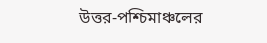উত্তর-পশ্চিমাঞ্চলের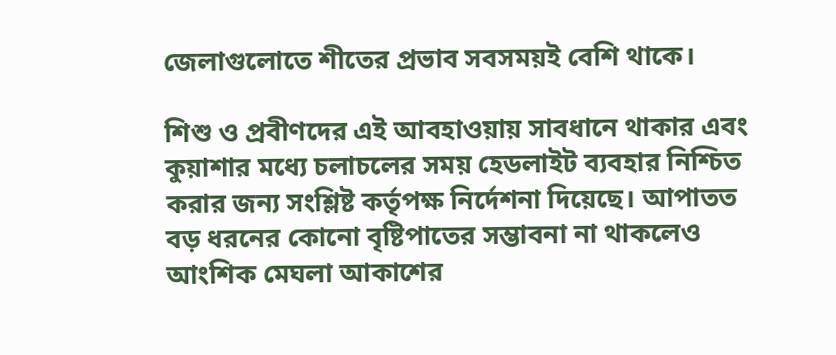জেলাগুলোতে শীতের প্রভাব সবসময়ই বেশি থাকে।

শিশু ও প্রবীণদের এই আবহাওয়ায় সাবধানে থাকার এবং কুয়াশার মধ্যে চলাচলের সময় হেডলাইট ব্যবহার নিশ্চিত করার জন্য সংশ্লিষ্ট কর্তৃপক্ষ নির্দেশনা দিয়েছে। আপাতত বড় ধরনের কোনো বৃষ্টিপাতের সম্ভাবনা না থাকলেও আংশিক মেঘলা আকাশের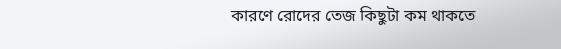কারণে রোদের তেজ কিছুটা কম থাকতে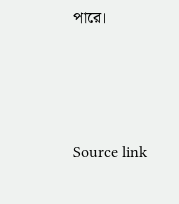পারে।





Source link